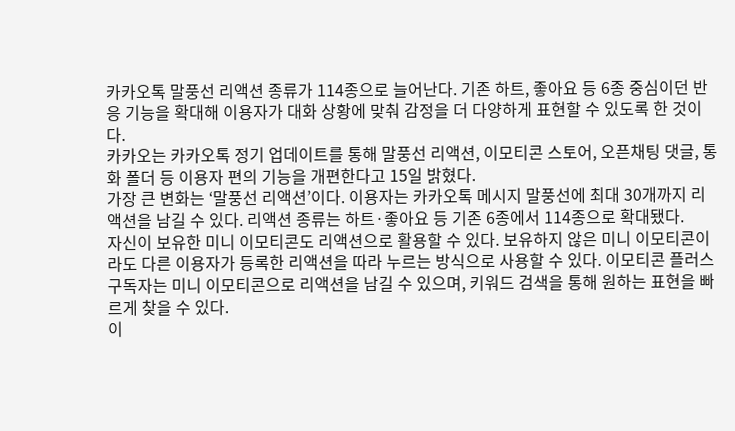카카오톡 말풍선 리액션 종류가 114종으로 늘어난다. 기존 하트, 좋아요 등 6종 중심이던 반응 기능을 확대해 이용자가 대화 상황에 맞춰 감정을 더 다양하게 표현할 수 있도록 한 것이다.
카카오는 카카오톡 정기 업데이트를 통해 말풍선 리액션, 이모티콘 스토어, 오픈채팅 댓글, 통화 폴더 등 이용자 편의 기능을 개편한다고 15일 밝혔다.
가장 큰 변화는 ‘말풍선 리액션’이다. 이용자는 카카오톡 메시지 말풍선에 최대 30개까지 리액션을 남길 수 있다. 리액션 종류는 하트·좋아요 등 기존 6종에서 114종으로 확대됐다.
자신이 보유한 미니 이모티콘도 리액션으로 활용할 수 있다. 보유하지 않은 미니 이모티콘이라도 다른 이용자가 등록한 리액션을 따라 누르는 방식으로 사용할 수 있다. 이모티콘 플러스 구독자는 미니 이모티콘으로 리액션을 남길 수 있으며, 키워드 검색을 통해 원하는 표현을 빠르게 찾을 수 있다.
이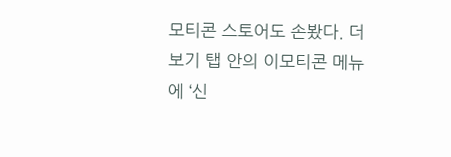모티콘 스토어도 손봤다. 더보기 탭 안의 이모티콘 메뉴에 ‘신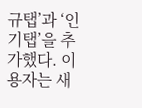규탭’과 ‘인기탭’을 추가했다. 이용자는 새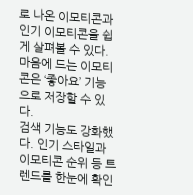로 나온 이모티콘과 인기 이모티콘을 쉽게 살펴볼 수 있다. 마음에 드는 이모티콘은 ‘좋아요’ 기능으로 저장할 수 있다.
검색 기능도 강화했다. 인기 스타일과 이모티콘 순위 등 트렌드를 한눈에 확인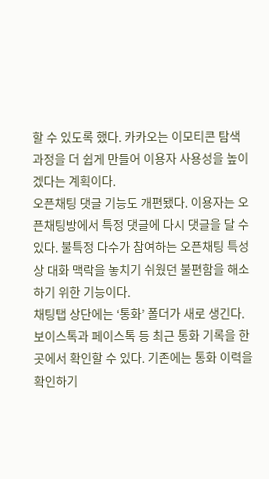할 수 있도록 했다. 카카오는 이모티콘 탐색 과정을 더 쉽게 만들어 이용자 사용성을 높이겠다는 계획이다.
오픈채팅 댓글 기능도 개편됐다. 이용자는 오픈채팅방에서 특정 댓글에 다시 댓글을 달 수 있다. 불특정 다수가 참여하는 오픈채팅 특성상 대화 맥락을 놓치기 쉬웠던 불편함을 해소하기 위한 기능이다.
채팅탭 상단에는 ‘통화’ 폴더가 새로 생긴다. 보이스톡과 페이스톡 등 최근 통화 기록을 한곳에서 확인할 수 있다. 기존에는 통화 이력을 확인하기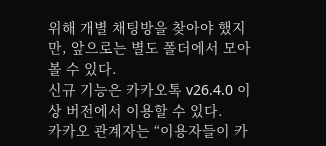위해 개별 채팅방을 찾아야 했지만, 앞으로는 별도 폴더에서 모아볼 수 있다.
신규 기능은 카카오톡 v26.4.0 이상 버전에서 이용할 수 있다.
카카오 관계자는 “이용자들이 카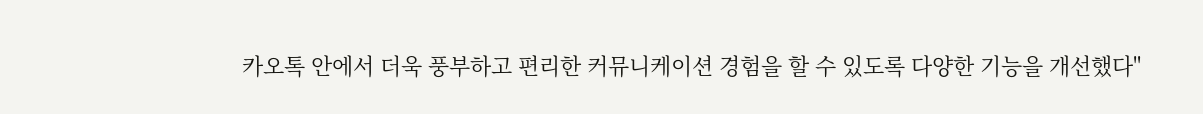카오톡 안에서 더욱 풍부하고 편리한 커뮤니케이션 경험을 할 수 있도록 다양한 기능을 개선했다"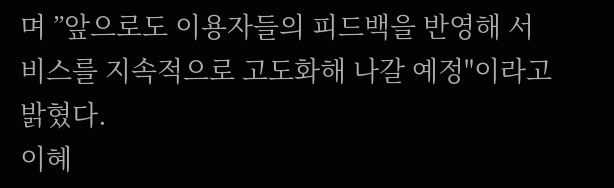며 ”앞으로도 이용자들의 피드백을 반영해 서비스를 지속적으로 고도화해 나갈 예정"이라고 밝혔다.
이혜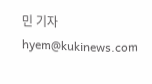민 기자 hyem@kukinews.com